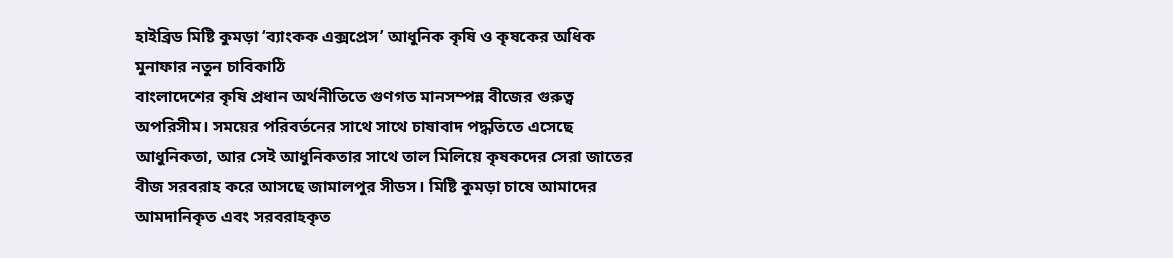হাইব্রিড মিষ্টি কুমড়া ‘ব্যাংকক এক্সপ্রেস’ আধুনিক কৃষি ও কৃষকের অধিক মুনাফার নতুন চাবিকাঠি
বাংলাদেশের কৃষি প্রধান অর্থনীতিতে গুণগত মানসম্পন্ন বীজের গুরুত্ব অপরিসীম। সময়ের পরিবর্তনের সাথে সাথে চাষাবাদ পদ্ধতিতে এসেছে আধুনিকতা, আর সেই আধুনিকতার সাথে তাল মিলিয়ে কৃষকদের সেরা জাতের বীজ সরবরাহ করে আসছে জামালপুর সীডস। মিষ্টি কুমড়া চাষে আমাদের আমদানিকৃত এবং সরবরাহকৃত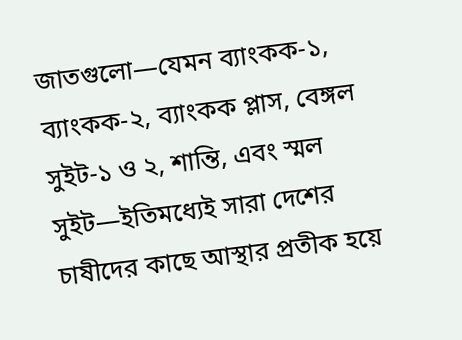জাতগুলো—যেমন ব্যাংকক-১, ব্যাংকক-২, ব্যাংকক প্লাস, বেঙ্গল সুইট-১ ও ২, শান্তি, এবং স্মল সুইট—ইতিমধ্যেই সারা দেশের চাষীদের কাছে আস্থার প্রতীক হয়ে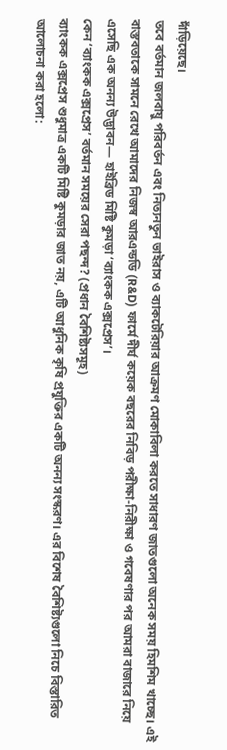দাঁড়িয়েছে।
তবে বর্তমান জলবায়ু পরিবর্তন এবং নিত্যনতুন ভাইরাস ও ব্যাকটেরিয়ার আক্রমণ মোকাবিলা করতে সাধারণ জাতগুলো অনেক সময় হিমশিম খাচ্ছে। এই বাস্তবতাকে সামনে রেখে আমাদের নিজস্ব আরএন্ডডি (R&D) ফার্মে দীর্ঘ কয়েক বছরের নিবিড় পরীক্ষা-নিরীক্ষা ও গবেষণার পর আমরা বাজারে নিয়ে এসেছি এক অনন্য উদ্ভাবন— হাইব্রিড মিষ্টি কুমড়া ‘ব্যাংকক এক্সপ্রেস’।
কেন ‘ব্যাংকক এক্সপ্রেস’ বর্তমান সময়ের সেরা পছন্দ? (প্রধান বৈশিষ্ট্যসমূহ)
ব্যাংকক এক্সপ্রেস শুধুমাত্র একটি মিষ্টি কুমড়ার জাত নয়, এটি আধুনিক কৃষি প্রযুক্তির একটি অনন্য সংস্করণ। এর বিশেষ বৈশিষ্ট্যগুলো নিচে বিস্তারিত আলোচনা করা হলো: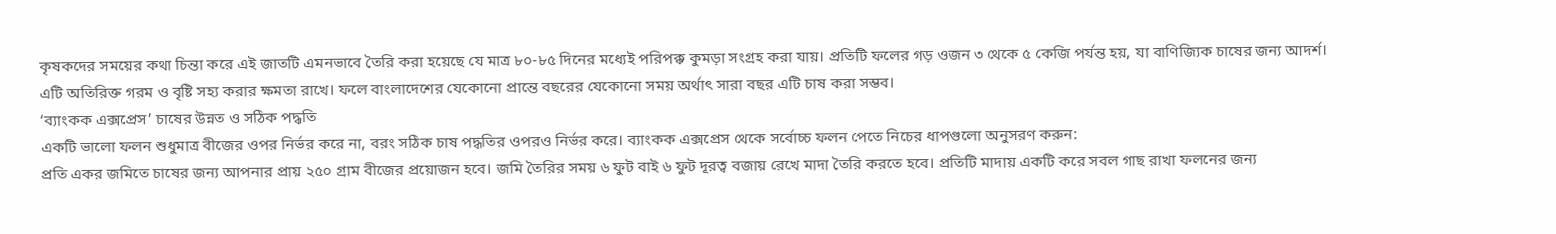কৃষকদের সময়ের কথা চিন্তা করে এই জাতটি এমনভাবে তৈরি করা হয়েছে যে মাত্র ৮০-৮৫ দিনের মধ্যেই পরিপক্ক কুমড়া সংগ্রহ করা যায়। প্রতিটি ফলের গড় ওজন ৩ থেকে ৫ কেজি পর্যন্ত হয়, যা বাণিজ্যিক চাষের জন্য আদর্শ।
এটি অতিরিক্ত গরম ও বৃষ্টি সহ্য করার ক্ষমতা রাখে। ফলে বাংলাদেশের যেকোনো প্রান্তে বছরের যেকোনো সময় অর্থাৎ সারা বছর এটি চাষ করা সম্ভব।
‘ব্যাংকক এক্সপ্রেস’ চাষের উন্নত ও সঠিক পদ্ধতি
একটি ভালো ফলন শুধুমাত্র বীজের ওপর নির্ভর করে না, বরং সঠিক চাষ পদ্ধতির ওপরও নির্ভর করে। ব্যাংকক এক্সপ্রেস থেকে সর্বোচ্চ ফলন পেতে নিচের ধাপগুলো অনুসরণ করুন:
প্রতি একর জমিতে চাষের জন্য আপনার প্রায় ২৫০ গ্রাম বীজের প্রয়োজন হবে। জমি তৈরির সময় ৬ ফুট বাই ৬ ফুট দূরত্ব বজায় রেখে মাদা তৈরি করতে হবে। প্রতিটি মাদায় একটি করে সবল গাছ রাখা ফলনের জন্য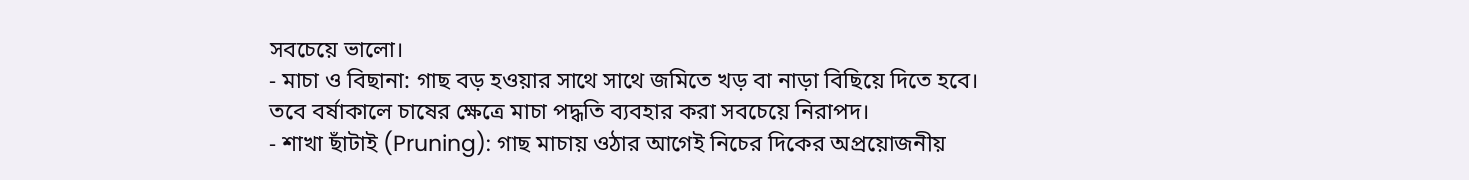সবচেয়ে ভালো।
- মাচা ও বিছানা: গাছ বড় হওয়ার সাথে সাথে জমিতে খড় বা নাড়া বিছিয়ে দিতে হবে। তবে বর্ষাকালে চাষের ক্ষেত্রে মাচা পদ্ধতি ব্যবহার করা সবচেয়ে নিরাপদ।
- শাখা ছাঁটাই (Pruning): গাছ মাচায় ওঠার আগেই নিচের দিকের অপ্রয়োজনীয়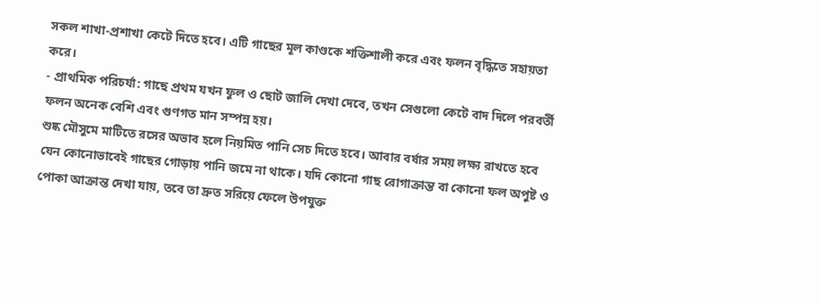সকল শাখা-প্রশাখা কেটে দিতে হবে। এটি গাছের মূল কাণ্ডকে শক্তিশালী করে এবং ফলন বৃদ্ধিতে সহায়তা করে।
- প্রাথমিক পরিচর্যা: গাছে প্রথম যখন ফুল ও ছোট জালি দেখা দেবে, তখন সেগুলো কেটে বাদ দিলে পরবর্তী ফলন অনেক বেশি এবং গুণগত মান সম্পন্ন হয়।
শুষ্ক মৌসুমে মাটিতে রসের অভাব হলে নিয়মিত পানি সেচ দিতে হবে। আবার বর্ষার সময় লক্ষ্য রাখতে হবে যেন কোনোভাবেই গাছের গোড়ায় পানি জমে না থাকে। যদি কোনো গাছ রোগাক্রান্ত বা কোনো ফল অপুষ্ট ও পোকা আক্রান্ত দেখা যায়, তবে তা দ্রুত সরিয়ে ফেলে উপযুক্ত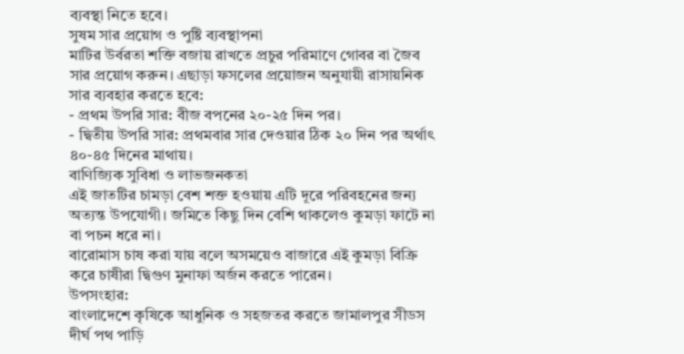ব্যবস্থা নিতে হবে।
সুষম সার প্রয়োগ ও পুষ্টি ব্যবস্থাপনা
মাটির উর্বরতা শক্তি বজায় রাখতে প্রচুর পরিমাণে গোবর বা জৈব সার প্রয়োগ করুন। এছাড়া ফসলের প্রয়োজন অনুযায়ী রাসায়নিক সার ব্যবহার করতে হবে:
- প্রথম উপরি সার: বীজ বপনের ২০-২৫ দিন পর।
- দ্বিতীয় উপরি সার: প্রথমবার সার দেওয়ার ঠিক ২০ দিন পর অর্থাৎ ৪০-৪৫ দিনের মাথায়।
বাণিজ্যিক সুবিধা ও লাভজনকতা
এই জাতটির চামড়া বেশ শক্ত হওয়ায় এটি দূরে পরিবহনের জন্য অত্যন্ত উপযোগী। জমিতে কিছু দিন বেশি থাকলেও কুমড়া ফাটে না বা পচন ধরে না।
বারোমাস চাষ করা যায় বলে অসময়েও বাজারে এই কুমড়া বিক্রি করে চাষীরা দ্বিগুণ মুনাফা অর্জন করতে পারেন।
উপসংহার:
বাংলাদেশে কৃষিকে আধুনিক ও সহজতর করতে জামালপুর সীডস দীর্ঘ পথ পাড়ি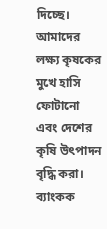দিচ্ছে। আমাদের লক্ষ্য কৃষকের মুখে হাসি ফোটানো এবং দেশের কৃষি উৎপাদন বৃদ্ধি করা। ব্যাংকক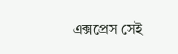এক্সপ্রেস সেই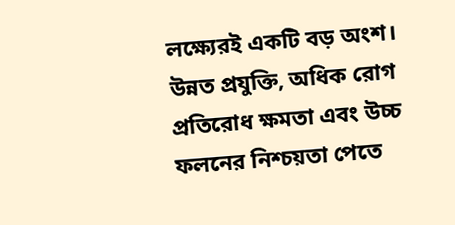লক্ষ্যেরই একটি বড় অংশ। উন্নত প্রযুক্তি, অধিক রোগ প্রতিরোধ ক্ষমতা এবং উচ্চ ফলনের নিশ্চয়তা পেতে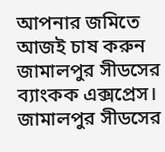আপনার জমিতে আজই চাষ করুন জামালপুর সীডসের ব্যাংকক এক্সপ্রেস।
জামালপুর সীডসের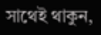সাথেই থাকুন,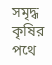সমৃদ্ধ কৃষির পথে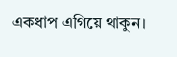একধাপ এগিয়ে থাকুন।